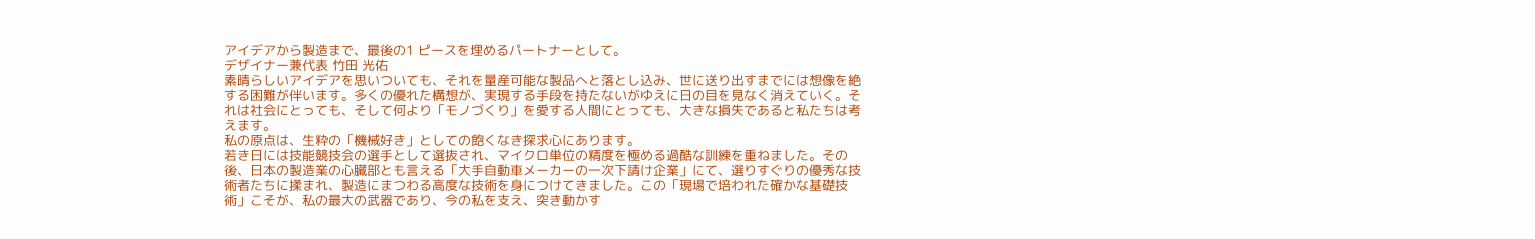アイデアから製造まで、最後の1 ピースを埋めるパートナーとして。
デザイナー兼代表 竹田 光佑
素晴らしいアイデアを思いついても、それを量産可能な製品へと落とし込み、世に送り出すまでには想像を絶する困難が伴います。多くの優れた構想が、実現する手段を持たないがゆえに日の目を見なく消えていく。それは社会にとっても、そして何より「モノづくり」を愛する人間にとっても、大きな損失であると私たちは考えます。
私の原点は、生粋の「機械好き」としての飽くなき探求心にあります。
若き日には技能競技会の選手として選抜され、マイクロ単位の精度を極める過酷な訓練を重ねました。その後、日本の製造業の心臓部とも言える「大手自動車メーカーの一次下請け企業」にて、選りすぐりの優秀な技術者たちに揉まれ、製造にまつわる高度な技術を身につけてきました。この「現場で培われた確かな基礎技術」こそが、私の最大の武器であり、今の私を支え、突き動かす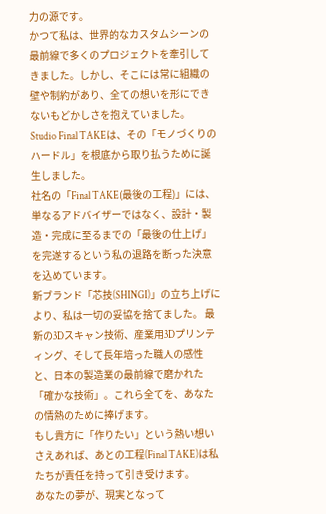力の源です。
かつて私は、世界的なカスタムシーンの最前線で多くのプロジェクトを牽引してきました。しかし、そこには常に組織の壁や制約があり、全ての想いを形にできないもどかしさを抱えていました。
Studio Final TAKEは、その「モノづくりのハードル」を根底から取り払うために誕生しました。
社名の「Final TAKE(最後の工程)」には、単なるアドバイザーではなく、設計・製造・完成に至るまでの「最後の仕上げ」を完遂するという私の退路を断った決意を込めています。
新ブランド「芯技(SHINGI)」の立ち上げにより、私は一切の妥協を捨てました。 最新の3Dスキャン技術、産業用3Dプリンティング、そして長年培った職人の感性と、日本の製造業の最前線で磨かれた「確かな技術」。これら全てを、あなたの情熱のために捧げます。
もし貴方に「作りたい」という熱い想いさえあれば、あとの工程(Final TAKE)は私たちが責任を持って引き受けます。
あなたの夢が、現実となって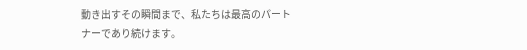動き出すその瞬間まで、私たちは最高のパートナーであり続けます。